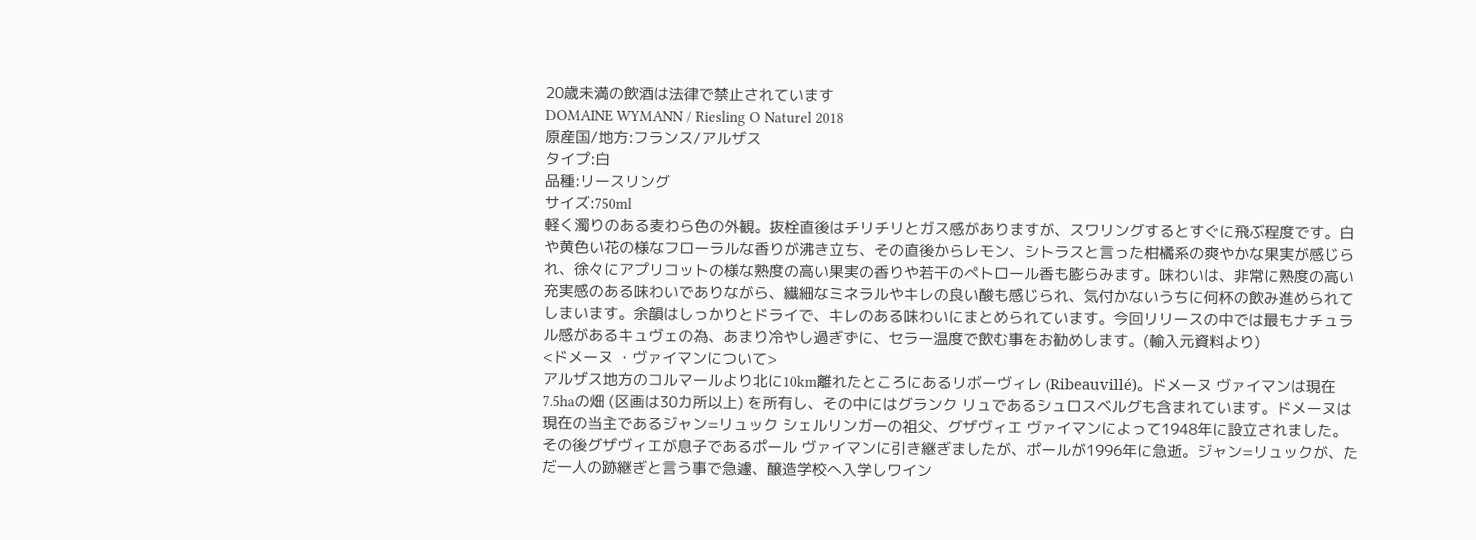20歳未満の飲酒は法律で禁止されています
DOMAINE WYMANN / Riesling O Naturel 2018
原産国/地方:フランス/アルザス
タイプ:白
品種:リースリング
サイズ:750ml
軽く濁りのある麦わら色の外観。抜栓直後はチリチリとガス感がありますが、スワリングするとすぐに飛ぶ程度です。白や黄色い花の様なフローラルな香りが沸き立ち、その直後からレモン、シトラスと言った柑橘系の爽やかな果実が感じられ、徐々にアプリコットの様な熟度の高い果実の香りや若干のぺトロール香も膨らみます。味わいは、非常に熟度の高い充実感のある味わいでありながら、繊細なミネラルやキレの良い酸も感じられ、気付かないうちに何杯の飲み進められてしまいます。余韻はしっかりとドライで、キレのある味わいにまとめられています。今回リリースの中では最もナチュラル感があるキュヴェの為、あまり冷やし過ぎずに、セラー温度で飲む事をお勧めします。(輸入元資料より)
<ドメーヌ ・ヴァイマンについて>
アルザス地方のコルマールより北に10km離れたところにあるリボーヴィレ (Ribeauvillé)。ドメーヌ ヴァイマンは現在7.5haの畑 (区画は30カ所以上) を所有し、その中にはグランク リュであるシュロスベルグも含まれています。ドメーヌは現在の当主であるジャン=リュック シェルリンガーの祖父、グザヴィエ ヴァイマンによって1948年に設立されました。その後グザヴィエが息子であるポール ヴァイマンに引き継ぎましたが、ポールが1996年に急逝。ジャン=リュックが、ただ一人の跡継ぎと言う事で急遽、醸造学校へ入学しワイン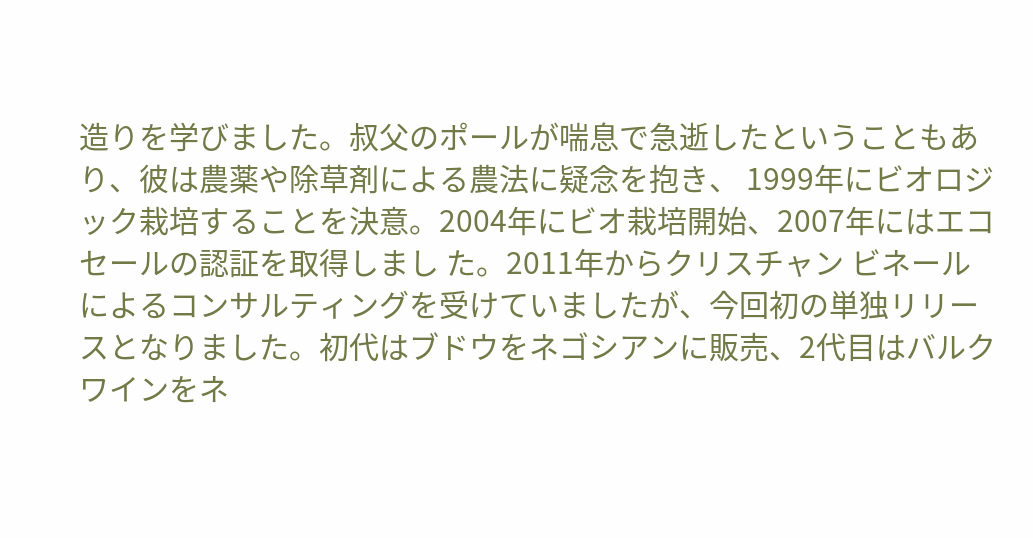造りを学びました。叔父のポールが喘息で急逝したということもあり、彼は農薬や除草剤による農法に疑念を抱き、 1999年にビオロジック栽培することを決意。2004年にビオ栽培開始、2007年にはエコセールの認証を取得しまし た。2011年からクリスチャン ビネールによるコンサルティングを受けていましたが、今回初の単独リリースとなりました。初代はブドウをネゴシアンに販売、2代目はバルクワインをネ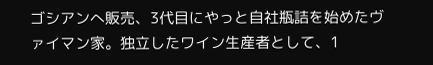ゴシアンへ販売、3代目にやっと自社瓶詰を始めたヴァイマン家。独立したワイン生産者として、1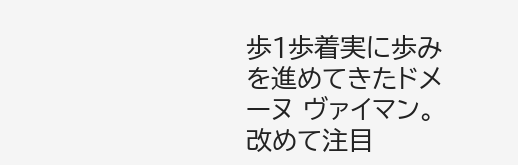歩1歩着実に歩みを進めてきたドメーヌ ヴァイマン。改めて注目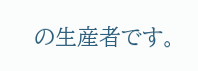の生産者です。